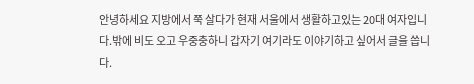안녕하세요 지방에서 쭉 살다가 현재 서울에서 생활하고있는 20대 여자입니다.밖에 비도 오고 우중충하니 갑자기 여기라도 이야기하고 싶어서 글을 씁니다.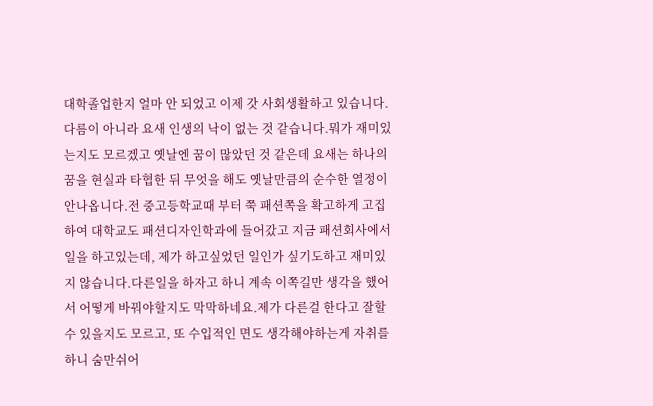대학졸업한지 얼마 안 되었고 이제 갓 사회생활하고 있습니다.다름이 아니라 요새 인생의 낙이 없는 것 같습니다.뭐가 재미있는지도 모르겠고 옛날엔 꿈이 많았던 것 같은데 요새는 하나의 꿈을 현실과 타협한 뒤 무엇을 해도 옛날만큼의 순수한 열정이 안나옵니다.전 중고등학교때 부터 쭉 패션쪽을 확고하게 고집하여 대학교도 패션디자인학과에 들어갔고 지금 패션회사에서 일을 하고있는데, 제가 하고싶었던 일인가 싶기도하고 재미있지 않습니다.다른일을 하자고 하니 계속 이쪽길만 생각을 했어서 어떻게 바꿔야할지도 막막하네요.제가 다른걸 한다고 잘할 수 있을지도 모르고, 또 수입적인 면도 생각해야하는게 자취를 하니 숨만쉬어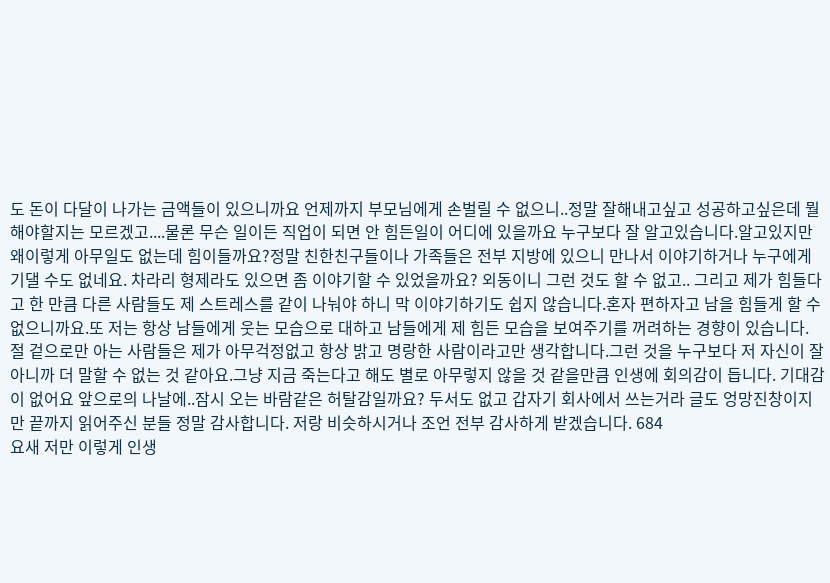도 돈이 다달이 나가는 금액들이 있으니까요 언제까지 부모님에게 손벌릴 수 없으니..정말 잘해내고싶고 성공하고싶은데 뭘 해야할지는 모르겠고....물론 무슨 일이든 직업이 되면 안 힘든일이 어디에 있을까요 누구보다 잘 알고있습니다.알고있지만 왜이렇게 아무일도 없는데 힘이들까요?정말 친한친구들이나 가족들은 전부 지방에 있으니 만나서 이야기하거나 누구에게 기댈 수도 없네요. 차라리 형제라도 있으면 좀 이야기할 수 있었을까요? 외동이니 그런 것도 할 수 없고.. 그리고 제가 힘들다고 한 만큼 다른 사람들도 제 스트레스를 같이 나눠야 하니 막 이야기하기도 쉽지 않습니다.혼자 편하자고 남을 힘들게 할 수 없으니까요.또 저는 항상 남들에게 웃는 모습으로 대하고 남들에게 제 힘든 모습을 보여주기를 꺼려하는 경향이 있습니다. 절 겉으로만 아는 사람들은 제가 아무걱정없고 항상 밝고 명랑한 사람이라고만 생각합니다.그런 것을 누구보다 저 자신이 잘 아니까 더 말할 수 없는 것 같아요.그냥 지금 죽는다고 해도 별로 아무렇지 않을 것 같을만큼 인생에 회의감이 듭니다. 기대감이 없어요 앞으로의 나날에..잠시 오는 바람같은 허탈감일까요? 두서도 없고 갑자기 회사에서 쓰는거라 글도 엉망진창이지만 끝까지 읽어주신 분들 정말 감사합니다. 저랑 비슷하시거나 조언 전부 감사하게 받겠습니다. 684
요새 저만 이렇게 인생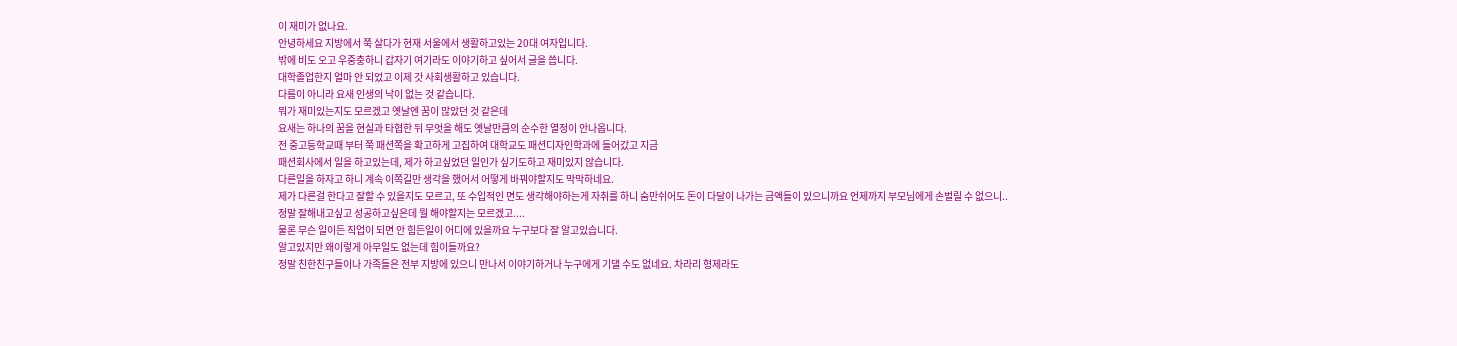이 재미가 없나요.
안녕하세요 지방에서 쭉 살다가 현재 서울에서 생활하고있는 20대 여자입니다.
밖에 비도 오고 우중충하니 갑자기 여기라도 이야기하고 싶어서 글을 씁니다.
대학졸업한지 얼마 안 되었고 이제 갓 사회생활하고 있습니다.
다름이 아니라 요새 인생의 낙이 없는 것 같습니다.
뭐가 재미있는지도 모르겠고 옛날엔 꿈이 많았던 것 같은데
요새는 하나의 꿈을 현실과 타협한 뒤 무엇을 해도 옛날만큼의 순수한 열정이 안나옵니다.
전 중고등학교때 부터 쭉 패션쪽을 확고하게 고집하여 대학교도 패션디자인학과에 들어갔고 지금
패션회사에서 일을 하고있는데, 제가 하고싶었던 일인가 싶기도하고 재미있지 않습니다.
다른일을 하자고 하니 계속 이쪽길만 생각을 했어서 어떻게 바꿔야할지도 막막하네요.
제가 다른걸 한다고 잘할 수 있을지도 모르고, 또 수입적인 면도 생각해야하는게 자취를 하니 숨만쉬어도 돈이 다달이 나가는 금액들이 있으니까요 언제까지 부모님에게 손벌릴 수 없으니..
정말 잘해내고싶고 성공하고싶은데 뭘 해야할지는 모르겠고....
물론 무슨 일이든 직업이 되면 안 힘든일이 어디에 있을까요 누구보다 잘 알고있습니다.
알고있지만 왜이렇게 아무일도 없는데 힘이들까요?
정말 친한친구들이나 가족들은 전부 지방에 있으니 만나서 이야기하거나 누구에게 기댈 수도 없네요. 차라리 형제라도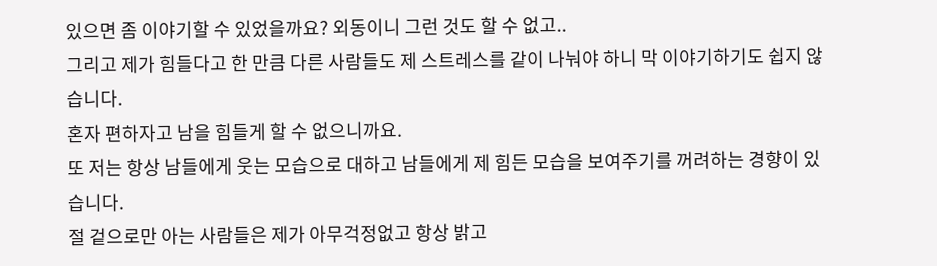있으면 좀 이야기할 수 있었을까요? 외동이니 그런 것도 할 수 없고..
그리고 제가 힘들다고 한 만큼 다른 사람들도 제 스트레스를 같이 나눠야 하니 막 이야기하기도 쉽지 않습니다.
혼자 편하자고 남을 힘들게 할 수 없으니까요.
또 저는 항상 남들에게 웃는 모습으로 대하고 남들에게 제 힘든 모습을 보여주기를 꺼려하는 경향이 있습니다.
절 겉으로만 아는 사람들은 제가 아무걱정없고 항상 밝고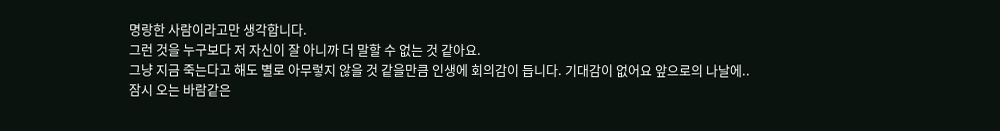명랑한 사람이라고만 생각합니다.
그런 것을 누구보다 저 자신이 잘 아니까 더 말할 수 없는 것 같아요.
그냥 지금 죽는다고 해도 별로 아무렇지 않을 것 같을만큼 인생에 회의감이 듭니다. 기대감이 없어요 앞으로의 나날에..
잠시 오는 바람같은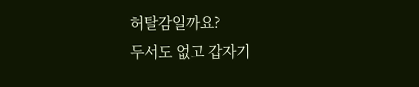허탈감일까요?
두서도 없고 갑자기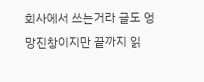회사에서 쓰는거라 글도 엉망진창이지만 끝까지 읽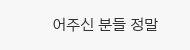어주신 분들 정말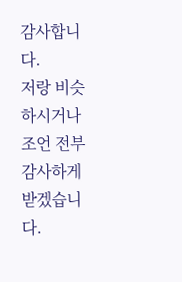감사합니다.
저랑 비슷하시거나 조언 전부 감사하게 받겠습니다.